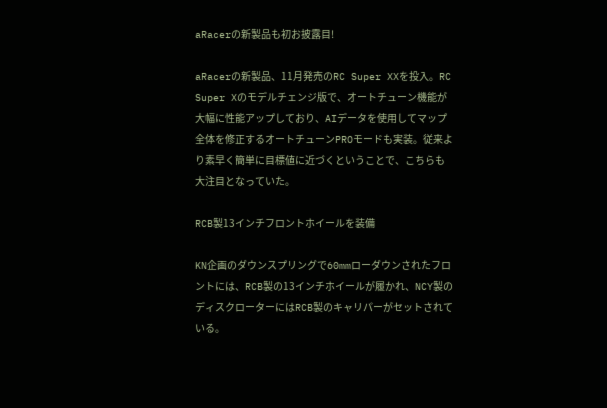aRacerの新製品も初お披露目!

aRacerの新製品、11月発売のRC Super XXを投入。RC Super Xのモデルチェンジ版で、オートチューン機能が大幅に性能アップしており、AIデータを使用してマップ全体を修正するオートチューンPROモードも実装。従来より素早く簡単に目標値に近づくということで、こちらも大注目となっていた。

RCB製13インチフロントホイールを装備

KN企画のダウンスプリングで60mmローダウンされたフロントには、RCB製の13インチホイールが履かれ、NCY製のディスクローターにはRCB製のキャリパーがセットされている。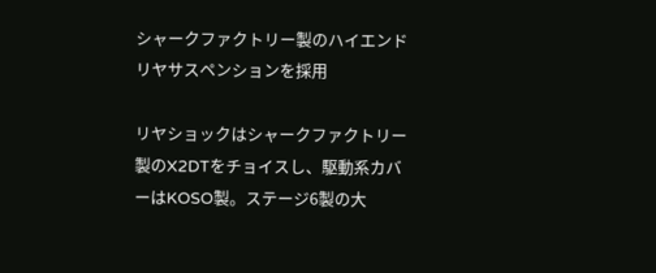シャークファクトリー製のハイエンドリヤサスペンションを採用

リヤショックはシャークファクトリー製のX2DTをチョイスし、駆動系カバーはKOSO製。ステージ6製の大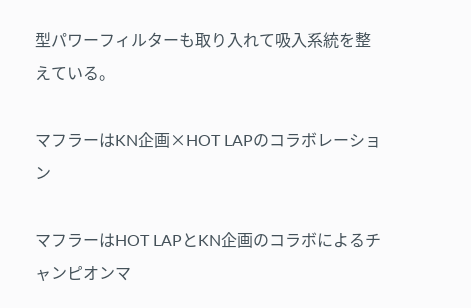型パワーフィルターも取り入れて吸入系統を整えている。

マフラーはKN企画×HOT LAPのコラボレーション

マフラーはHOT LAPとKN企画のコラボによるチャンピオンマ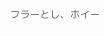フラーとし、ホイー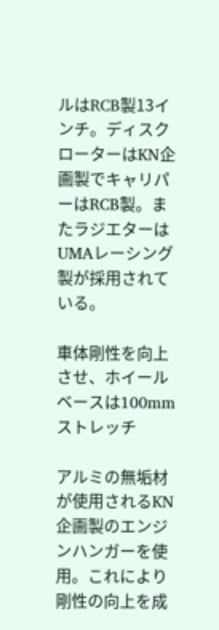ルはRCB製13インチ。ディスクローターはKN企画製でキャリパーはRCB製。またラジエターはUMAレーシング製が採用されている。

車体剛性を向上させ、ホイールベースは100mmストレッチ

アルミの無垢材が使用されるKN企画製のエンジンハンガーを使用。これにより剛性の向上を成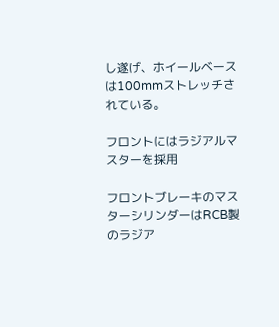し遂げ、ホイールベースは100mmストレッチされている。

フロントにはラジアルマスターを採用

フロントブレーキのマスターシリンダーはRCB製のラジア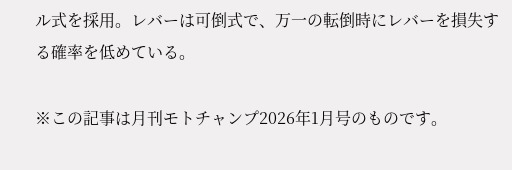ル式を採用。レバーは可倒式で、万一の転倒時にレバーを損失する確率を低めている。

※この記事は月刊モトチャンプ2026年1月号のものです。